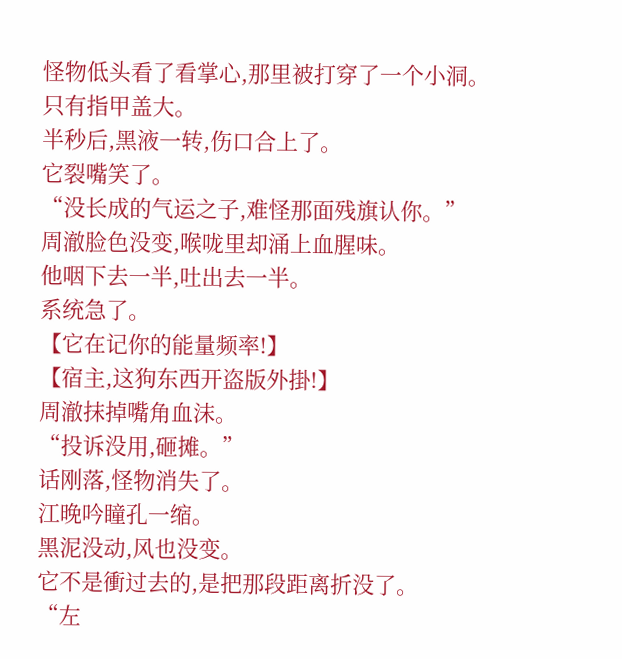怪物低头看了看掌心,那里被打穿了一个小洞。
只有指甲盖大。
半秒后,黑液一转,伤口合上了。
它裂嘴笑了。
“没长成的气运之子,难怪那面残旗认你。”
周澈脸色没变,喉咙里却涌上血腥味。
他咽下去一半,吐出去一半。
系统急了。
【它在记你的能量频率!】
【宿主,这狗东西开盗版外掛!】
周澈抹掉嘴角血沫。
“投诉没用,砸摊。”
话刚落,怪物消失了。
江晚吟瞳孔一缩。
黑泥没动,风也没变。
它不是衝过去的,是把那段距离折没了。
“左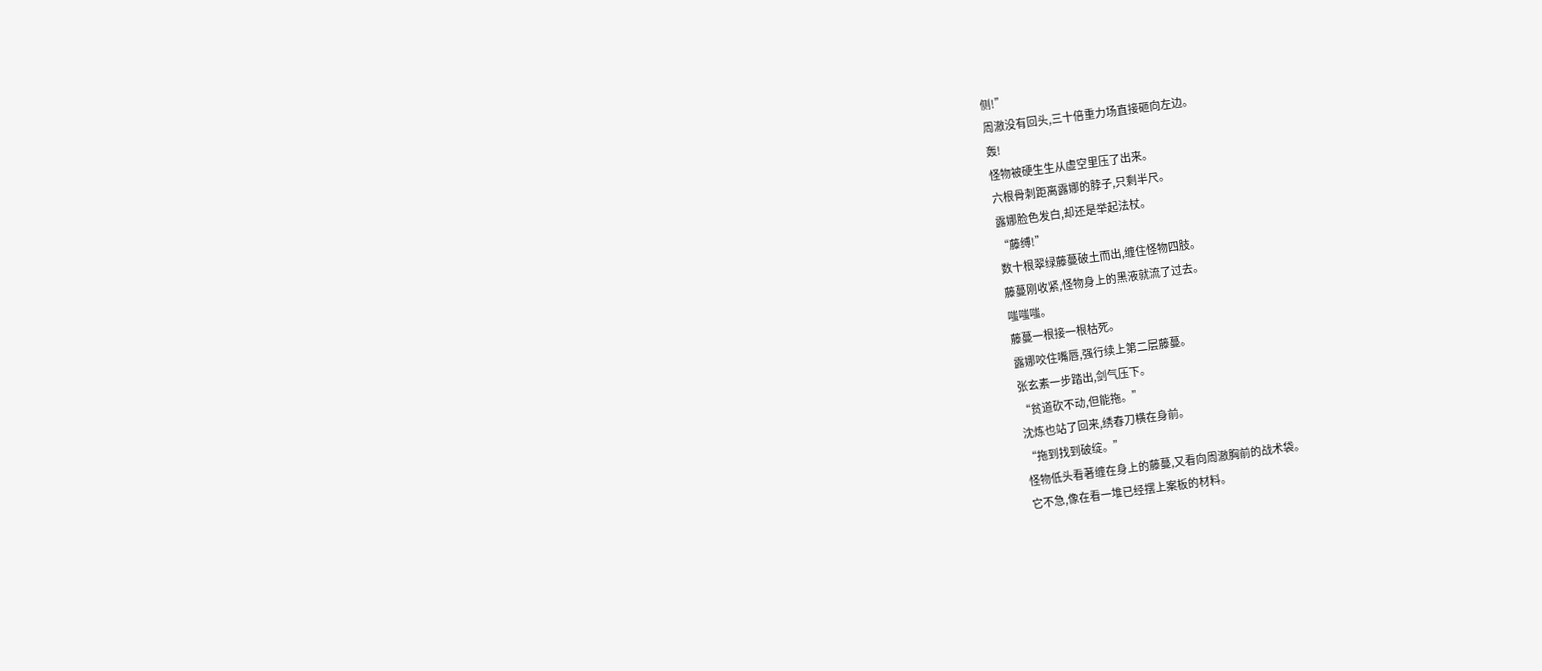侧!”
周澈没有回头,三十倍重力场直接砸向左边。
轰!
怪物被硬生生从虚空里压了出来。
六根骨刺距离露娜的脖子,只剩半尺。
露娜脸色发白,却还是举起法杖。
“藤缚!”
数十根翠绿藤蔓破土而出,缠住怪物四肢。
藤蔓刚收紧,怪物身上的黑液就流了过去。
嗤嗤嗤。
藤蔓一根接一根枯死。
露娜咬住嘴唇,强行续上第二层藤蔓。
张玄素一步踏出,剑气压下。
“贫道砍不动,但能拖。”
沈炼也站了回来,绣春刀横在身前。
“拖到找到破绽。”
怪物低头看著缠在身上的藤蔓,又看向周澈胸前的战术袋。
它不急,像在看一堆已经摆上案板的材料。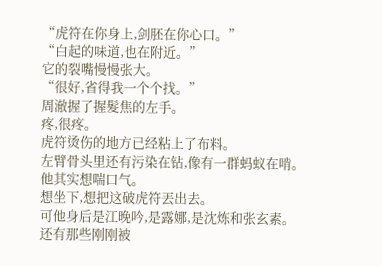“虎符在你身上,剑胚在你心口。”
“白起的味道,也在附近。”
它的裂嘴慢慢张大。
“很好,省得我一个个找。”
周澈握了握髮焦的左手。
疼,很疼。
虎符烫伤的地方已经粘上了布料。
左臂骨头里还有污染在钻,像有一群蚂蚁在啃。
他其实想喘口气。
想坐下,想把这破虎符丟出去。
可他身后是江晚吟,是露娜,是沈炼和张玄素。
还有那些刚刚被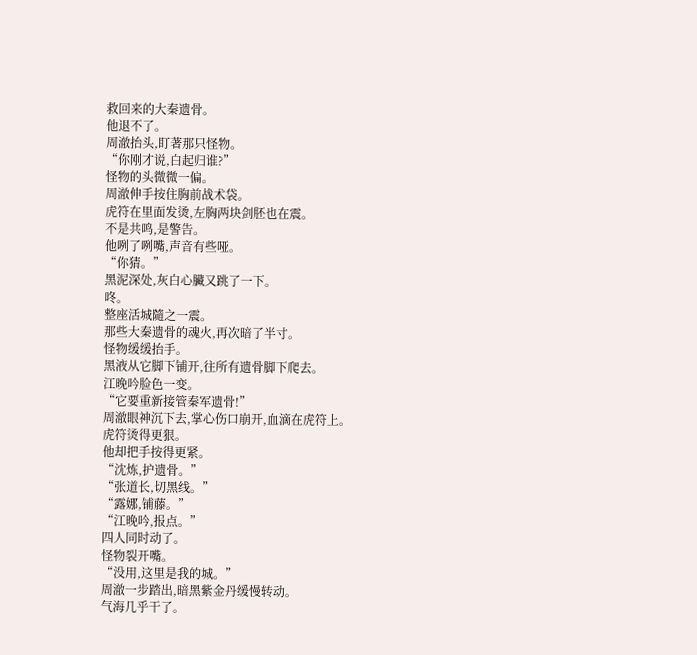救回来的大秦遗骨。
他退不了。
周澈抬头,盯著那只怪物。
“你刚才说,白起归谁?”
怪物的头微微一偏。
周澈伸手按住胸前战术袋。
虎符在里面发烫,左胸两块剑胚也在震。
不是共鸣,是警告。
他咧了咧嘴,声音有些哑。
“你猜。”
黑泥深处,灰白心臟又跳了一下。
咚。
整座活城隨之一震。
那些大秦遗骨的魂火,再次暗了半寸。
怪物缓缓抬手。
黑液从它脚下铺开,往所有遗骨脚下爬去。
江晚吟脸色一变。
“它要重新接管秦军遗骨!”
周澈眼神沉下去,掌心伤口崩开,血滴在虎符上。
虎符烫得更狠。
他却把手按得更紧。
“沈炼,护遗骨。”
“张道长,切黑线。”
“露娜,铺藤。”
“江晚吟,报点。”
四人同时动了。
怪物裂开嘴。
“没用,这里是我的城。”
周澈一步踏出,暗黑紫金丹缓慢转动。
气海几乎干了。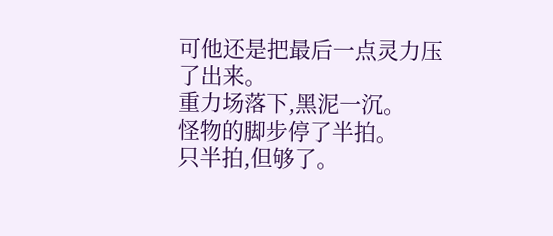可他还是把最后一点灵力压了出来。
重力场落下,黑泥一沉。
怪物的脚步停了半拍。
只半拍,但够了。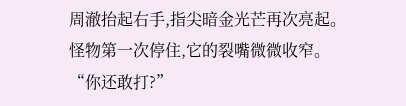周澈抬起右手,指尖暗金光芒再次亮起。
怪物第一次停住,它的裂嘴微微收窄。
“你还敢打?”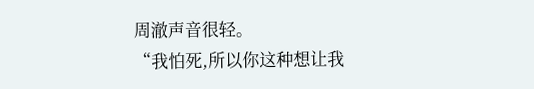周澈声音很轻。
“我怕死,所以你这种想让我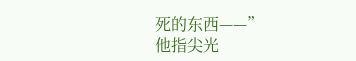死的东西——”
他指尖光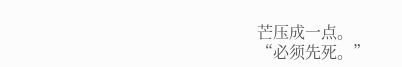芒压成一点。
“必须先死。”